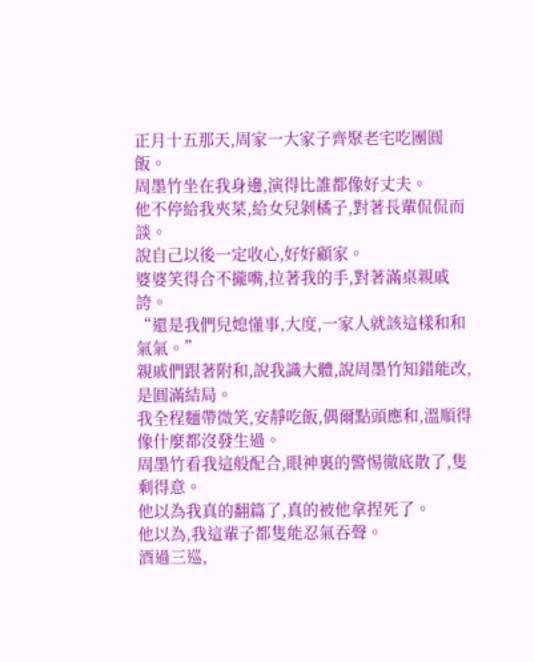正月十五那天,周家一大家子齊聚老宅吃團圓飯。
周墨竹坐在我身邊,演得比誰都像好丈夫。
他不停給我夾菜,給女兒剝橘子,對著長輩侃侃而談。
說自己以後一定收心,好好顧家。
婆婆笑得合不攏嘴,拉著我的手,對著滿桌親戚誇。
“還是我們兒媳懂事,大度,一家人就該這樣和和氣氣。”
親戚們跟著附和,說我識大體,說周墨竹知錯能改,是圓滿結局。
我全程麵帶微笑,安靜吃飯,偶爾點頭應和,溫順得像什麼都沒發生過。
周墨竹看我這般配合,眼神裏的警惕徹底散了,隻剩得意。
他以為我真的翻篇了,真的被他拿捏死了。
他以為,我這輩子都隻能忍氣吞聲。
酒過三巡,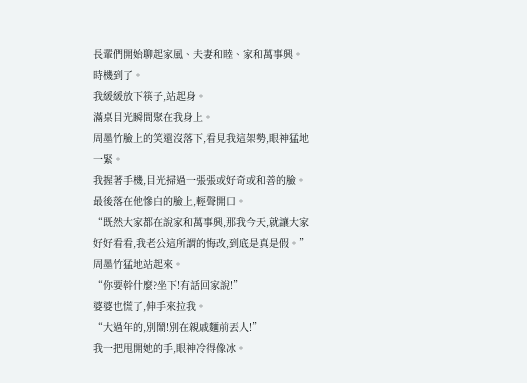長輩們開始聊起家風、夫妻和睦、家和萬事興。
時機到了。
我緩緩放下筷子,站起身。
滿桌目光瞬間聚在我身上。
周墨竹臉上的笑還沒落下,看見我這架勢,眼神猛地一緊。
我握著手機,目光掃過一張張或好奇或和善的臉。
最後落在他慘白的臉上,輕聲開口。
“既然大家都在說家和萬事興,那我今天,就讓大家好好看看,我老公這所謂的悔改,到底是真是假。”
周墨竹猛地站起來。
“你要幹什麼?坐下!有話回家說!”
婆婆也慌了,伸手來拉我。
“大過年的,別鬧!別在親戚麵前丟人!”
我一把甩開她的手,眼神冷得像冰。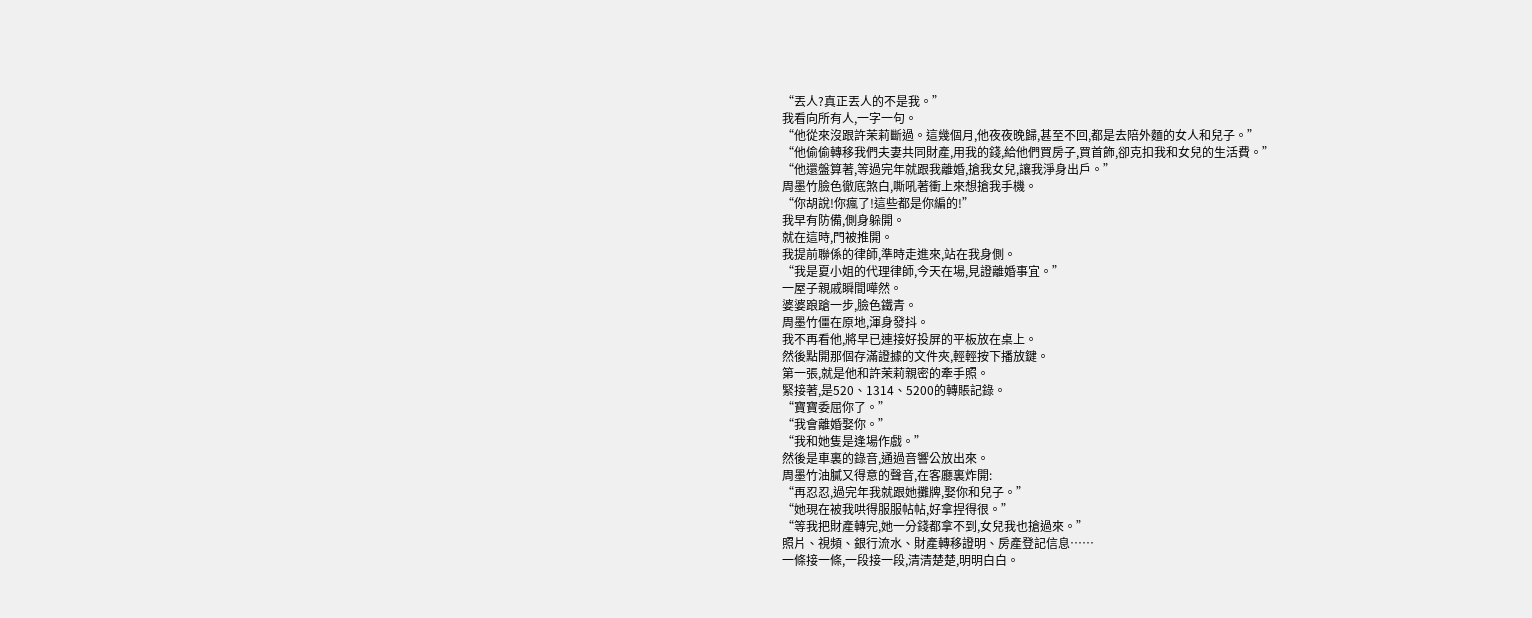“丟人?真正丟人的不是我。”
我看向所有人,一字一句。
“他從來沒跟許茉莉斷過。這幾個月,他夜夜晚歸,甚至不回,都是去陪外麵的女人和兒子。”
“他偷偷轉移我們夫妻共同財產,用我的錢,給他們買房子,買首飾,卻克扣我和女兒的生活費。”
“他還盤算著,等過完年就跟我離婚,搶我女兒,讓我淨身出戶。”
周墨竹臉色徹底煞白,嘶吼著衝上來想搶我手機。
“你胡說!你瘋了!這些都是你編的!”
我早有防備,側身躲開。
就在這時,門被推開。
我提前聯係的律師,準時走進來,站在我身側。
“我是夏小姐的代理律師,今天在場,見證離婚事宜。”
一屋子親戚瞬間嘩然。
婆婆踉蹌一步,臉色鐵青。
周墨竹僵在原地,渾身發抖。
我不再看他,將早已連接好投屏的平板放在桌上。
然後點開那個存滿證據的文件夾,輕輕按下播放鍵。
第一張,就是他和許茉莉親密的牽手照。
緊接著,是520、1314、5200的轉賬記錄。
“寶寶委屈你了。”
“我會離婚娶你。”
“我和她隻是逢場作戲。”
然後是車裏的錄音,通過音響公放出來。
周墨竹油膩又得意的聲音,在客廳裏炸開:
“再忍忍,過完年我就跟她攤牌,娶你和兒子。”
“她現在被我哄得服服帖帖,好拿捏得很。”
“等我把財產轉完,她一分錢都拿不到,女兒我也搶過來。”
照片、視頻、銀行流水、財產轉移證明、房產登記信息……
一條接一條,一段接一段,清清楚楚,明明白白。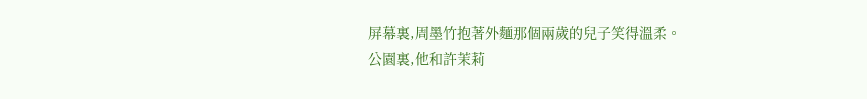屏幕裏,周墨竹抱著外麵那個兩歲的兒子笑得溫柔。
公園裏,他和許茉莉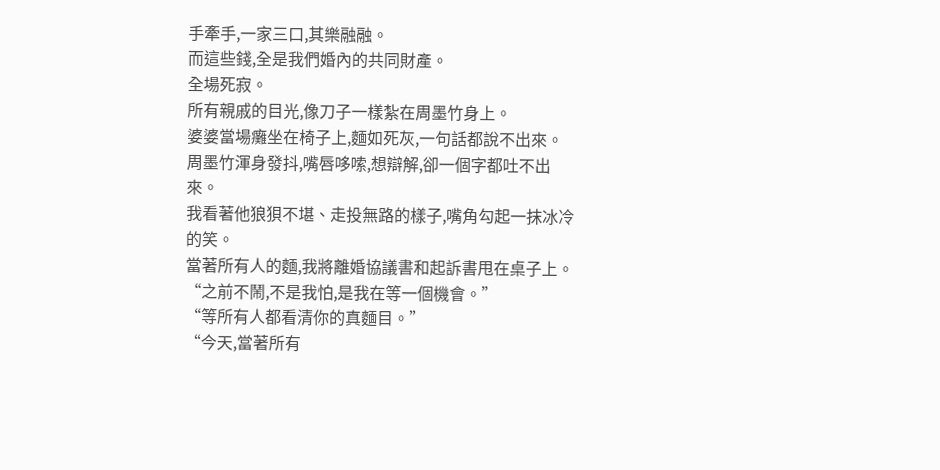手牽手,一家三口,其樂融融。
而這些錢,全是我們婚內的共同財產。
全場死寂。
所有親戚的目光,像刀子一樣紮在周墨竹身上。
婆婆當場癱坐在椅子上,麵如死灰,一句話都說不出來。
周墨竹渾身發抖,嘴唇哆嗦,想辯解,卻一個字都吐不出來。
我看著他狼狽不堪、走投無路的樣子,嘴角勾起一抹冰冷的笑。
當著所有人的麵,我將離婚協議書和起訴書甩在桌子上。
“之前不鬧,不是我怕,是我在等一個機會。”
“等所有人都看清你的真麵目。”
“今天,當著所有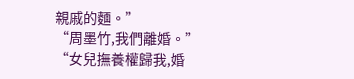親戚的麵。”
“周墨竹,我們離婚。”
“女兒撫養權歸我,婚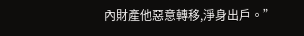內財產他惡意轉移,淨身出戶。”